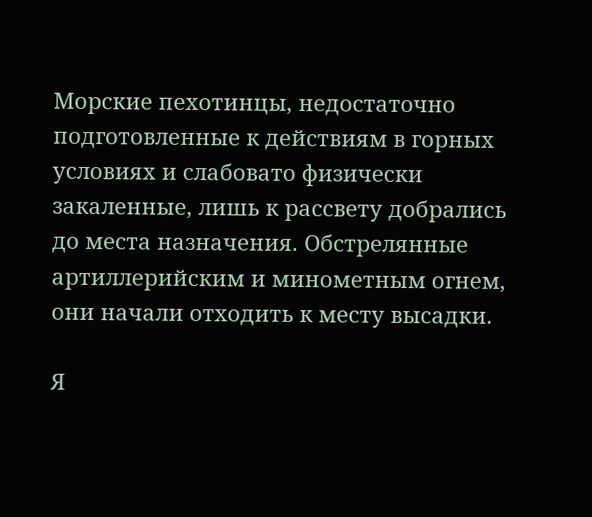Морские пехотинцы, недостаточно подготовленные к действиям в горных условиях и слабовато физически закаленные, лишь к рассвету добрались до места назначения. Обстрелянные артиллерийским и минометным огнем, они начали отходить к месту высадки.

Я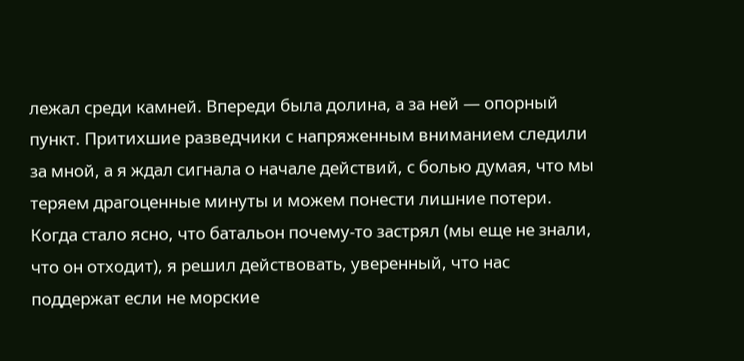лежал среди камней. Впереди была долина, а за ней — опорный пункт. Притихшие разведчики с напряженным вниманием следили за мной, а я ждал сигнала о начале действий, с болью думая, что мы теряем драгоценные минуты и можем понести лишние потери. Когда стало ясно, что батальон почему-то застрял (мы еще не знали, что он отходит), я решил действовать, уверенный, что нас поддержат если не морские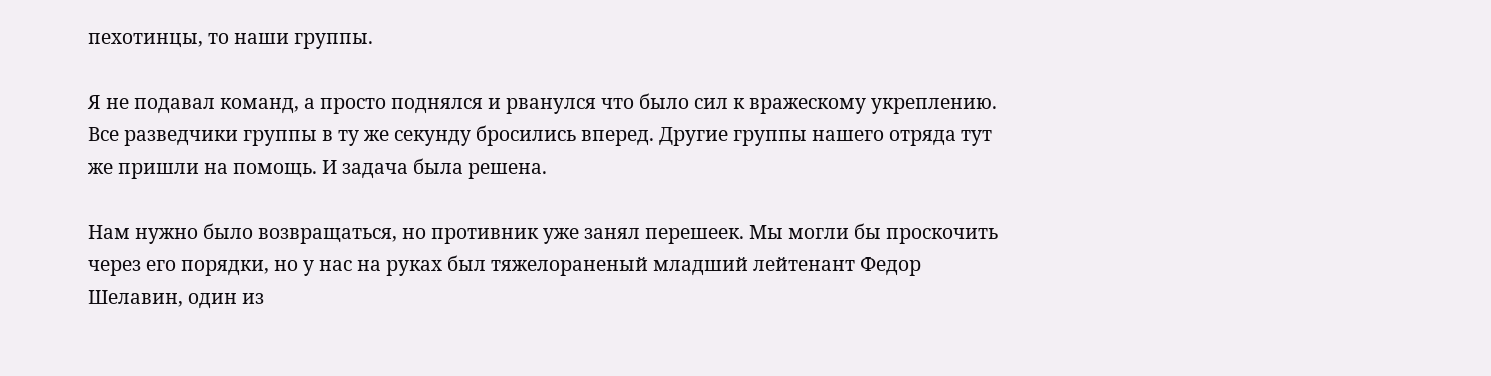пехотинцы, то наши группы.

Я не подавал команд, а просто поднялся и рванулся что было сил к вражескому укреплению. Все разведчики группы в ту же секунду бросились вперед. Другие группы нашего отряда тут же пришли на помощь. И задача была решена.

Нам нужно было возвращаться, но противник уже занял перешеек. Мы могли бы проскочить через его порядки, но у нас на руках был тяжелораненый младший лейтенант Федор Шелавин, один из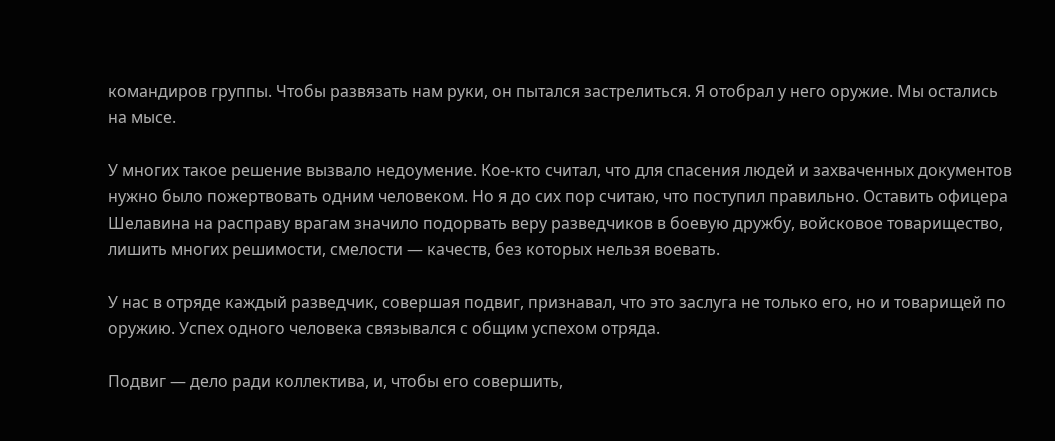командиров группы. Чтобы развязать нам руки, он пытался застрелиться. Я отобрал у него оружие. Мы остались на мысе.

У многих такое решение вызвало недоумение. Кое-кто считал, что для спасения людей и захваченных документов нужно было пожертвовать одним человеком. Но я до сих пор считаю, что поступил правильно. Оставить офицера Шелавина на расправу врагам значило подорвать веру разведчиков в боевую дружбу, войсковое товарищество, лишить многих решимости, смелости — качеств, без которых нельзя воевать.

У нас в отряде каждый разведчик, совершая подвиг, признавал, что это заслуга не только его, но и товарищей по оружию. Успех одного человека связывался с общим успехом отряда.

Подвиг — дело ради коллектива, и, чтобы его совершить,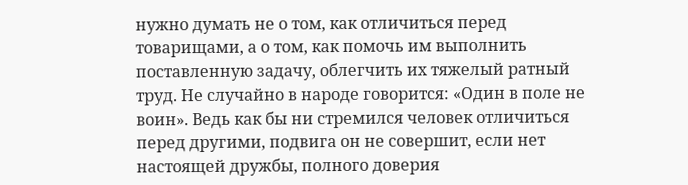нужно думать не о том, как отличиться перед товарищами, а о том, как помочь им выполнить поставленную задачу, облегчить их тяжелый ратный труд. Не случайно в народе говорится: «Один в поле не воин». Ведь как бы ни стремился человек отличиться перед другими, подвига он не совершит, если нет настоящей дружбы, полного доверия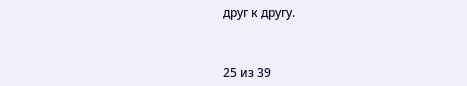друг к другу.



25 из 39